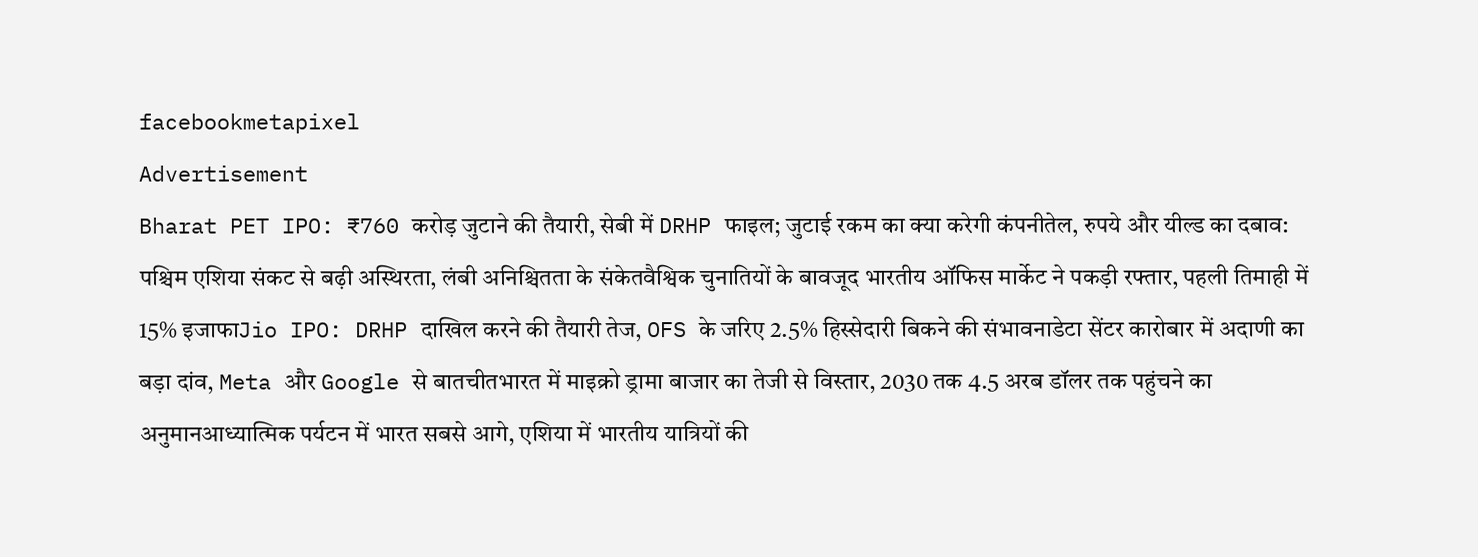facebookmetapixel
Advertisement
Bharat PET IPO: ₹760 करोड़ जुटाने की तैयारी, सेबी में DRHP फाइल; जुटाई रकम का क्या करेगी कंपनीतेल, रुपये और यील्ड का दबाव: पश्चिम एशिया संकट से बढ़ी अस्थिरता, लंबी अनिश्चितता के संकेतवैश्विक चुनातियों के बावजूद भारतीय ऑफिस मार्केट ने पकड़ी रफ्तार, पहली तिमाही में 15% इजाफाJio IPO: DRHP दाखिल करने की तैयारी तेज, OFS के जरिए 2.5% हिस्सेदारी बिकने की संभावनाडेटा सेंटर कारोबार में अदाणी का बड़ा दांव, Meta और Google से बातचीतभारत में माइक्रो ड्रामा बाजार का तेजी से विस्तार, 2030 तक 4.5 अरब डॉलर तक पहुंचने का अनुमानआध्यात्मिक पर्यटन में भारत सबसे आगे, एशिया में भारतीय यात्रियों की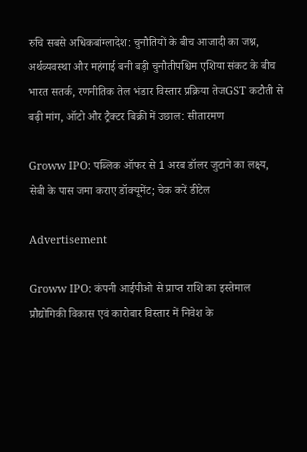रुचि सबसे अधिकबांग्लादेश: चुनौतियों के बीच आजादी का जश्न, अर्थव्यवस्था और महंगाई बनी बड़ी चुनौतीपश्चिम एशिया संकट के बीच भारत सतर्क, रणनीतिक तेल भंडार विस्तार प्रक्रिया तेजGST कटौती से बढ़ी मांग, ऑटो और ट्रैक्टर बिक्री में उछाल: सीतारमण

Groww IPO: पब्लिक ऑफर से 1 अरब डॉलर जुटाने का लक्ष्य, सेबी के पास जमा कराए डॉक्यूमेंट; चेक करें डीटेल

Advertisement

Groww IPO: कंपनी आईपीओ से प्राप्त राशि का इस्तेमाल प्रौद्योगिकी विकास एवं कारोबार विस्तार में निवेश के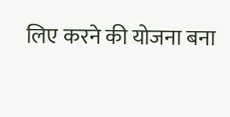लिए करने की योजना बना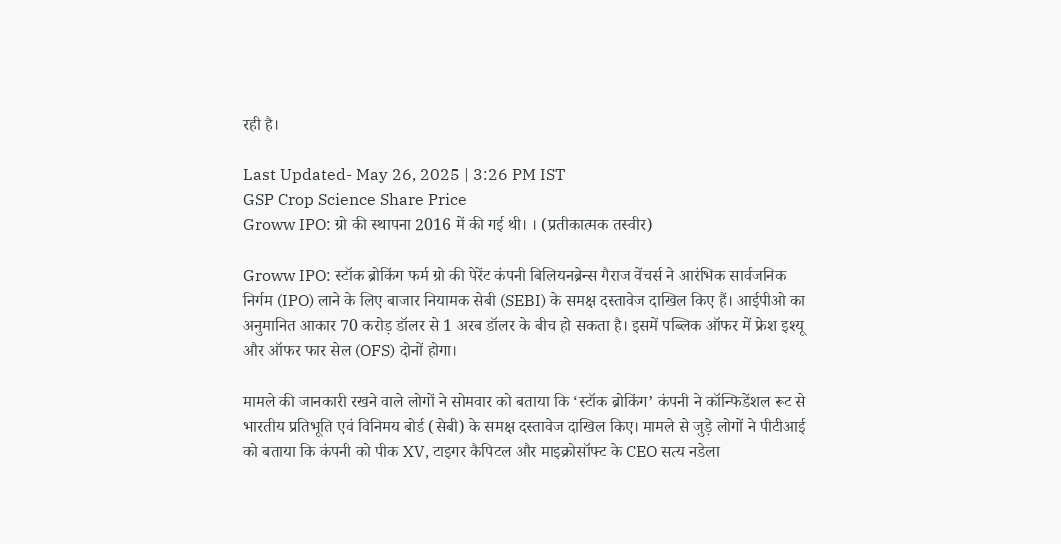रही है।

Last Updated- May 26, 2025 | 3:26 PM IST
GSP Crop Science Share Price
Groww IPO: ग्रो की स्थापना 2016 में की गई थी। । (प्रतीकात्मक तस्वीर)

Groww IPO: स्टॉक ब्रोकिंग फर्म ग्रो की पेरेंट कंपनी बिलियनब्रेन्स गैराज वेंचर्स ने आरंभिक सार्वजनिक निर्गम (IPO) लाने के लिए बाजार नियामक सेबी (SEBI) के समक्ष दस्तावेज दाखिल किए हैं। आईपीओ का अनुमानित आकार 70 करोड़ डॉलर से 1 अरब डॉलर के बीच हो सकता है। इसमें पब्लिक ऑफर में फ्रेश इश्यू और ऑफर फार सेल (OFS) दोनों होगा।

मामले की जानकारी रखने वाले लोगों ने सोमवार को बताया कि ‘स्टॉक ब्रोकिंग’ कंपनी ने कॉन्फिडेंशल रूट से भारतीय प्रतिभूति एवं विनिमय बोर्ड (सेबी) के समक्ष दस्तावेज दाखिल किए। मामले से जुड़े लोगों ने पीटीआई को बताया कि कंपनी को पीक XV, टाइगर कैपिटल और माइक्रोसॉफ्ट के CEO सत्य नडेला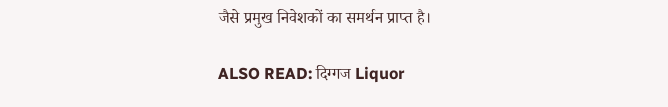जैसे प्रमुख निवेशकों का समर्थन प्राप्त है।

ALSO READ: दिग्गज Liquor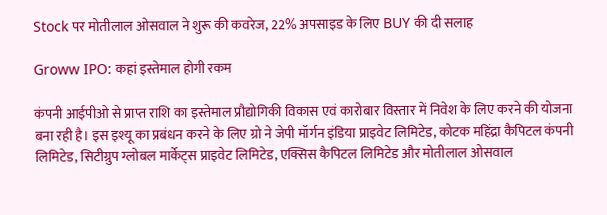Stock पर मोतीलाल ओसवाल ने शुरू की कवरेज, 22% अपसाइड के लिए BUY की दी सलाह

Groww IPO: कहां इस्तेमाल होगी रकम

कंपनी आईपीओ से प्राप्त राशि का इस्तेमाल प्रौद्योगिकी विकास एवं कारोबार विस्तार में निवेश के लिए करने की योजना बना रही है। इस इश्यू का प्रबंधन करने के लिए ग्रो ने जेपी मॉर्गन इंडिया प्राइवेट लिमिटेड, कोटक महिंद्रा कैपिटल कंपनी लिमिटेड, सिटीग्रुप ग्लोबल मार्केट्स प्राइवेट लिमिटेड, एक्सिस कैपिटल लिमिटेड और मोतीलाल ओसवाल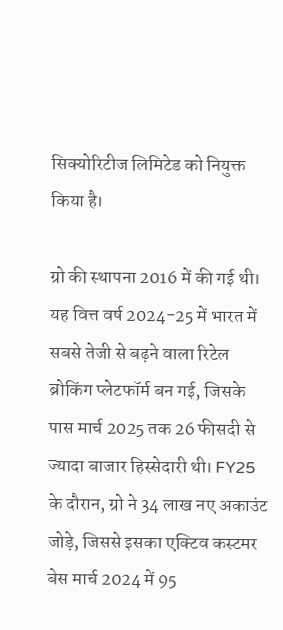सिक्योरिटीज लिमिटेड को नियुक्त किया है।

ग्रो की स्थापना 2016 में की गई थी। यह वित्त वर्ष 2024-25 में भारत में सबसे तेजी से बढ़ने वाला रिटेल ब्रोकिंग प्लेटफॉर्म बन गई, जिसके पास मार्च 2025 तक 26 फीसदी से ज्यादा बाजार हिस्सेदारी थी। FY25 के दौरान, ग्रो ने 34 लाख नए अकाउंट जोड़े, जिससे इसका एक्टिव कस्टमर बेस मार्च 2024 में 95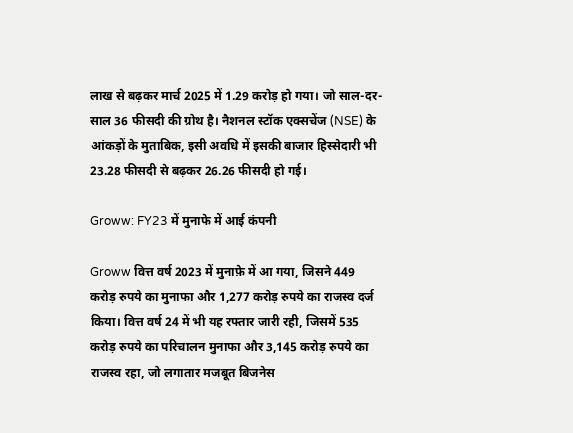लाख से बढ़कर मार्च 2025 में 1.29 करोड़ हो गया। जो साल-दर-साल 36 फीसदी की ग्रोथ है। नैशनल स्टॉक एक्सचेंज (NSE) के आंकड़ों के मुताबिक, इसी अवधि में इसकी बाजार हिस्सेदारी भी 23.28 फीसदी से बढ़कर 26.26 फीसदी हो गई।

Groww: FY23 में मुनाफे में आई कंपनी

Groww वित्त वर्ष 2023 में मुनाफ़े में आ गया, जिसने 449 करोड़ रुपये का मुनाफा और 1,277 करोड़ रुपये का राजस्व दर्ज किया। वित्त वर्ष 24 में भी यह रफ्तार जारी रही, जिसमें 535 करोड़ रुपये का परिचालन मुनाफा और 3,145 करोड़ रुपये का राजस्व रहा, जो लगातार मजबूत बिजनेस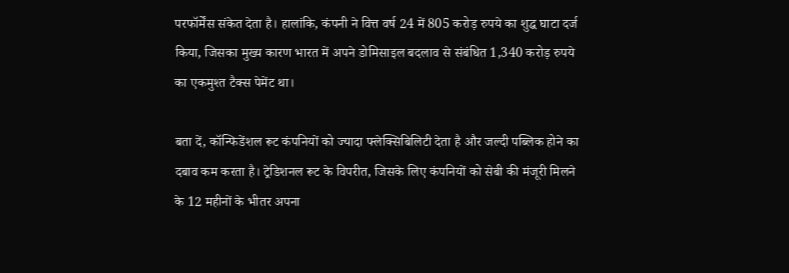परफॉर्मेंस संकेत देता है। हालांकि, कंपनी ने वित्त वर्ष 24 में 805 करोड़ रुपये का शुद्ध घाटा दर्ज किया, जिसका मुख्य कारण भारत में अपने डोमिसाइल बदलाव से संबंधित 1,340 करोड़ रुपये का एकमुश्त टैक्स पेमेंट था।

बता दें, कॉन्फिडेंशल रूट कंपनियों को ज्यादा फ्लेक्सिबिलिटी देता है और जल्दी पब्लिक होने का दबाव कम करता है। ट्रेडिशनल रूट के विपरीत, जिसके लिए कंपनियों को सेबी की मंजूरी मिलने के 12 महीनों के भीतर अपना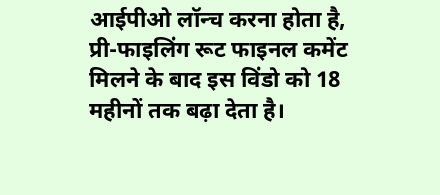आईपीओ लॉन्च करना होता है, प्री-फाइलिंग रूट फाइनल कमेंट मिलने के बाद इस विंडो को 18 महीनों तक बढ़ा देता है।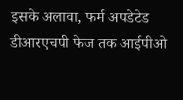इसके अलावा, फर्म अपडेटेड डीआरएचपी फेज तक आईपीओ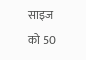साइज को 50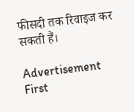फीसदी तक रिवाइज कर सकती हैं।

Advertisement
First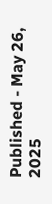Published - May 26, 2025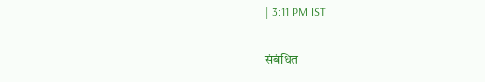| 3:11 PM IST

संबंधित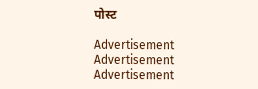पोस्ट

Advertisement
Advertisement
Advertisement